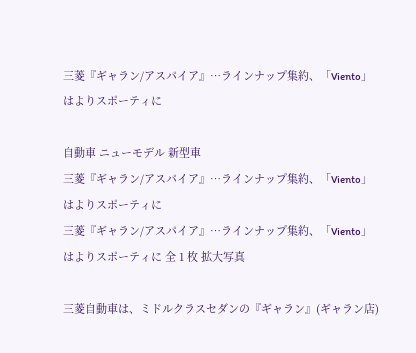三菱『ギャラン/アスパイア』…ラインナップ集約、「Viento」はよりスポーティに

自動車 ニューモデル 新型車
三菱『ギャラン/アスパイア』…ラインナップ集約、「Viento」はよりスポーティに
三菱『ギャラン/アスパイア』…ラインナップ集約、「Viento」はよりスポーティに 全 1 枚 拡大写真

三菱自動車は、ミドルクラスセダンの『ギャラン』(ギャラン店)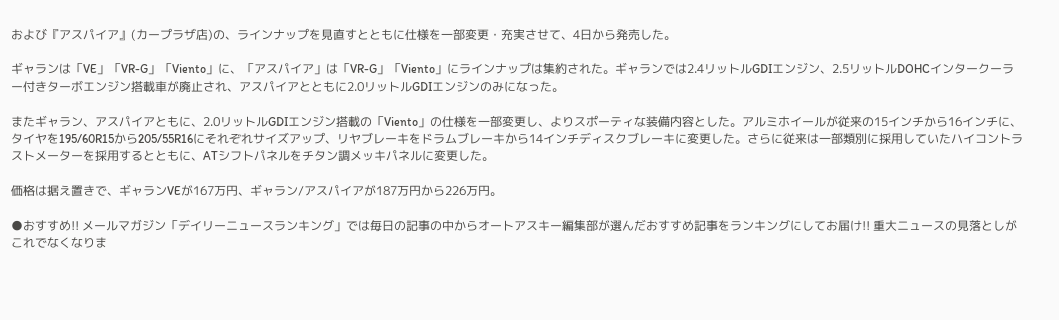および『アスパイア』(カープラザ店)の、ラインナップを見直すとともに仕様を一部変更・充実させて、4日から発売した。

ギャランは「VE」「VR-G」「Viento」に、「アスパイア」は「VR-G」「Viento」にラインナップは集約された。ギャランでは2.4リットルGDIエンジン、2.5リットルDOHCインタークーラー付きターボエンジン搭載車が廃止され、アスパイアとともに2.0リットルGDIエンジンのみになった。

またギャラン、アスパイアともに、2.0リットルGDIエンジン搭載の「Viento」の仕様を一部変更し、よりスポーティな装備内容とした。アルミホイールが従来の15インチから16インチに、タイヤを195/60R15から205/55R16にそれぞれサイズアップ、リヤブレーキをドラムブレーキから14インチディスクブレーキに変更した。さらに従来は一部類別に採用していたハイコントラストメーターを採用するとともに、ATシフトパネルをチタン調メッキパネルに変更した。

価格は据え置きで、ギャランVEが167万円、ギャラン/アスパイアが187万円から226万円。

●おすすめ!! メールマガジン「デイリーニュースランキング」では毎日の記事の中からオートアスキー編集部が選んだおすすめ記事をランキングにしてお届け!! 重大ニュースの見落としがこれでなくなりま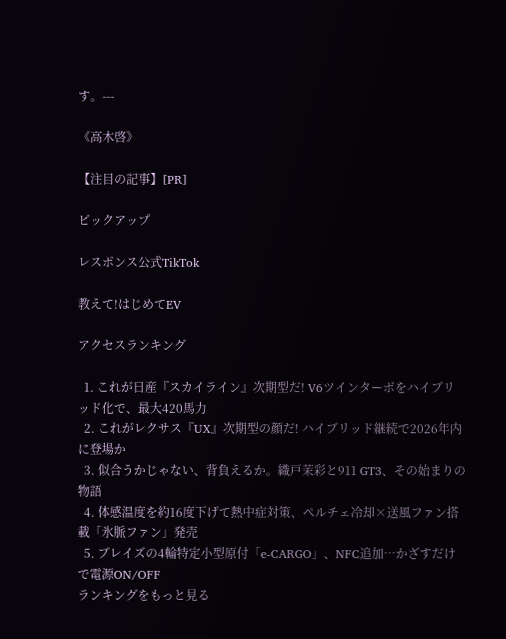す。---

《高木啓》

【注目の記事】[PR]

ピックアップ

レスポンス公式TikTok

教えて!はじめてEV

アクセスランキング

  1. これが日産『スカイライン』次期型だ! V6ツインターボをハイブリッド化で、最大420馬力
  2. これがレクサス『UX』次期型の顔だ! ハイブリッド継続で2026年内に登場か
  3. 似合うかじゃない、背負えるか。織戸茉彩と911 GT3、その始まりの物語
  4. 体感温度を約16度下げて熱中症対策、ペルチェ冷却×送風ファン搭載「氷脈ファン」発売
  5. ブレイズの4輪特定小型原付「e-CARGO」、NFC追加…かざすだけで電源ON/OFF
ランキングをもっと見る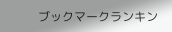ブックマークランキン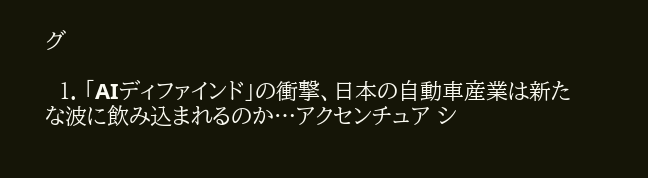グ

  1. 「AIディファインド」の衝撃、日本の自動車産業は新たな波に飲み込まれるのか…アクセンチュア シ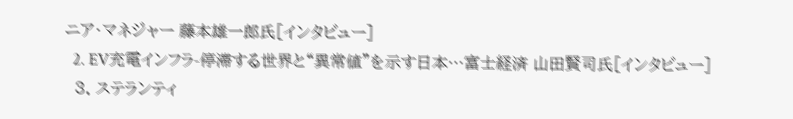ニア・マネジャー 藤本雄一郎氏[インタビュー]
  2. EV充電インフラ-停滞する世界と“異常値”を示す日本…富士経済 山田賢司氏[インタビュー]
  3. ステランティ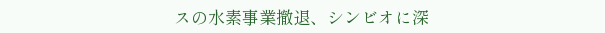スの水素事業撤退、シンビオに深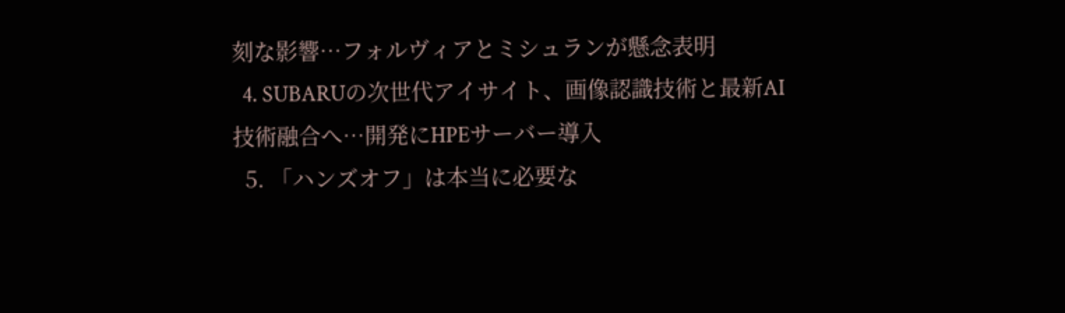刻な影響…フォルヴィアとミシュランが懸念表明
  4. SUBARUの次世代アイサイト、画像認識技術と最新AI技術融合へ…開発にHPEサーバー導入
  5. 「ハンズオフ」は本当に必要な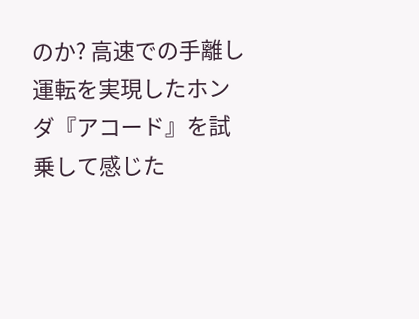のか? 高速での手離し運転を実現したホンダ『アコード』を試乗して感じた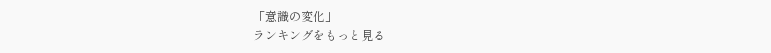「意識の変化」
ランキングをもっと見る